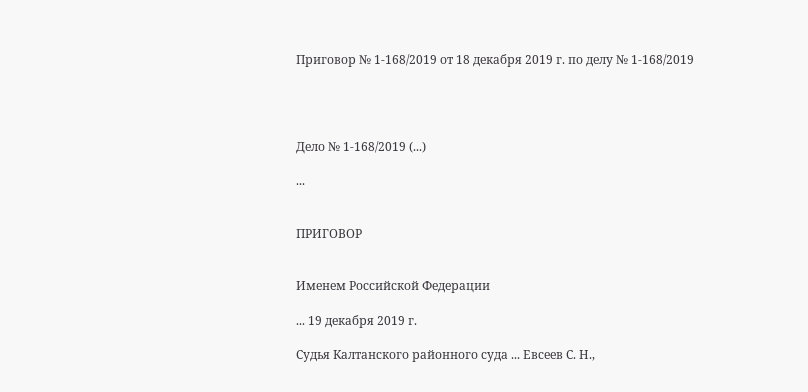Приговор № 1-168/2019 от 18 декабря 2019 г. по делу № 1-168/2019




Дело № 1-168/2019 (...)

...


ПРИГОВОР


Именем Российской Федерации

... 19 декабря 2019 г.

Судья Калтанского районного суда ... Евсеев С. Н.,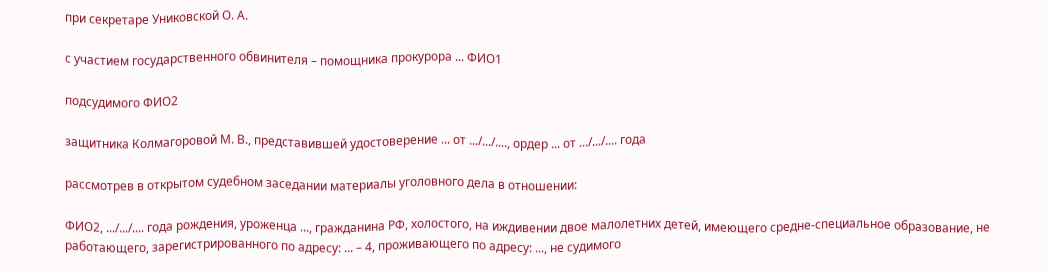при секретаре Униковской О. А.

с участием государственного обвинителя – помощника прокурора ... ФИО1

подсудимого ФИО2

защитника Колмагоровой М. В., представившей удостоверение ... от .../.../...., ордер ... от .../.../.... года

рассмотрев в открытом судебном заседании материалы уголовного дела в отношении:

ФИО2, .../.../.... года рождения, уроженца ..., гражданина РФ, холостого, на иждивении двое малолетних детей, имеющего средне-специальное образование, не работающего, зарегистрированного по адресу: ... – 4, проживающего по адресу: ..., не судимого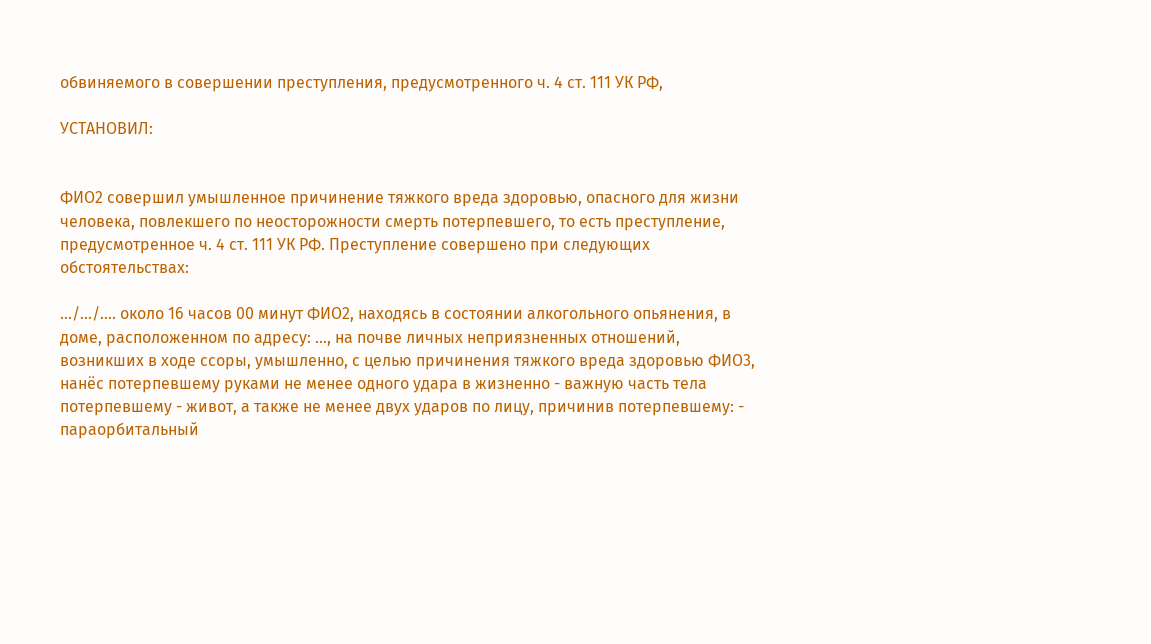обвиняемого в совершении преступления, предусмотренного ч. 4 ст. 111 УК РФ,

УСТАНОВИЛ:


ФИО2 совершил умышленное причинение тяжкого вреда здоровью, опасного для жизни человека, повлекшего по неосторожности смерть потерпевшего, то есть преступление, предусмотренное ч. 4 ст. 111 УК РФ. Преступление совершено при следующих обстоятельствах:

.../.../.... около 16 часов 00 минут ФИО2, находясь в состоянии алкогольного опьянения, в доме, расположенном по адресу: ..., на почве личных неприязненных отношений, возникших в ходе ссоры, умышленно, с целью причинения тяжкого вреда здоровью ФИО3, нанёс потерпевшему руками не менее одного удара в жизненно - важную часть тела потерпевшему - живот, а также не менее двух ударов по лицу, причинив потерпевшему: - параорбитальный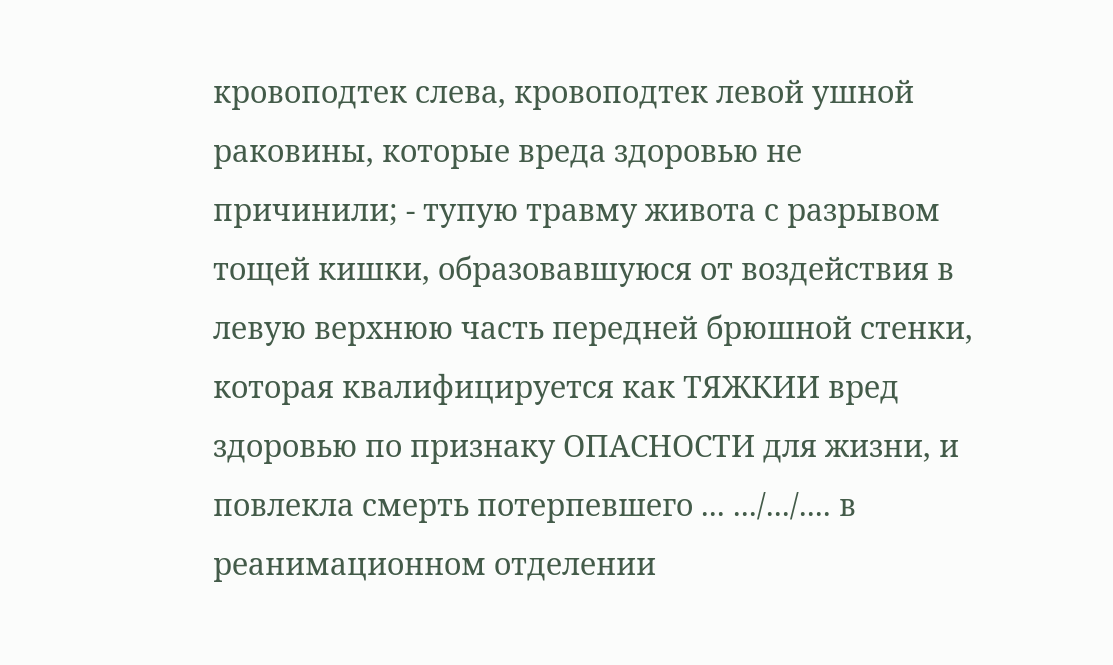кровоподтек слева, кровоподтек левой ушной раковины, которые вреда здоровью не причинили; - тупую травму живота с разрывом тощей кишки, образовавшуюся от воздействия в левую верхнюю часть передней брюшной стенки, которая квалифицируется как ТЯЖКИИ вред здоровью по признаку ОПАСНОСТИ для жизни, и повлекла смерть потерпевшего ... .../.../.... в реанимационном отделении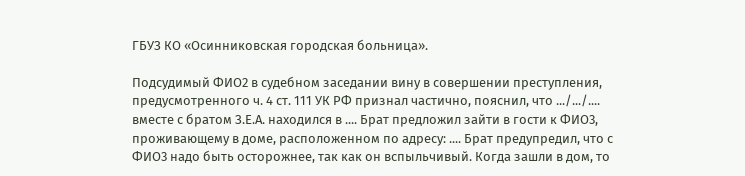ГБУЗ КО «Осинниковская городская больница».

Подсудимый ФИО2 в судебном заседании вину в совершении преступления, предусмотренного ч. 4 ст. 111 УК РФ признал частично, пояснил, что .../.../.... вместе с братом З.Е.А. находился в .... Брат предложил зайти в гости к ФИО3, проживающему в доме, расположенном по адресу: .... Брат предупредил, что с ФИО3 надо быть осторожнее, так как он вспыльчивый. Когда зашли в дом, то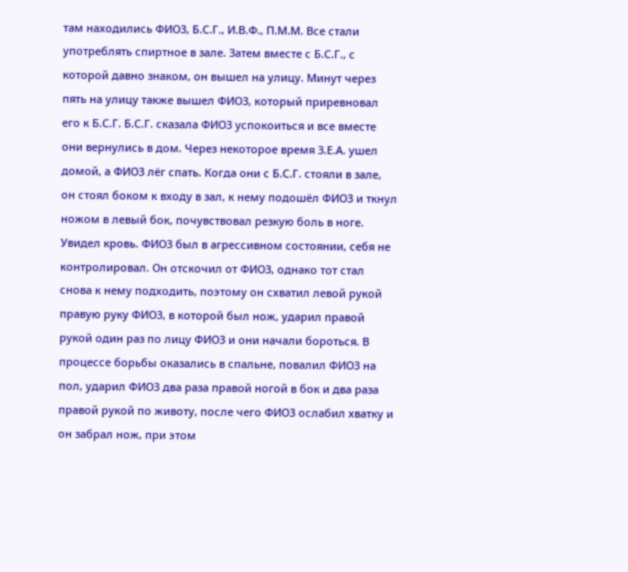там находились ФИО3, Б.С.Г., И.В.Ф., П.М.М. Все стали употреблять спиртное в зале. Затем вместе с Б.С.Г., с которой давно знаком, он вышел на улицу. Минут через пять на улицу также вышел ФИО3, который приревновал его к Б.С.Г. Б.С.Г. сказала ФИО3 успокоиться и все вместе они вернулись в дом. Через некоторое время З.Е.А. ушел домой, а ФИО3 лёг спать. Когда они с Б.С.Г. стояли в зале, он стоял боком к входу в зал, к нему подошёл ФИО3 и ткнул ножом в левый бок, почувствовал резкую боль в ноге. Увидел кровь. ФИО3 был в агрессивном состоянии, себя не контролировал. Он отскочил от ФИО3, однако тот стал снова к нему подходить, поэтому он схватил левой рукой правую руку ФИО3, в которой был нож, ударил правой рукой один раз по лицу ФИО3 и они начали бороться. В процессе борьбы оказались в спальне, повалил ФИО3 на пол, ударил ФИО3 два раза правой ногой в бок и два раза правой рукой по животу, после чего ФИО3 ослабил хватку и он забрал нож, при этом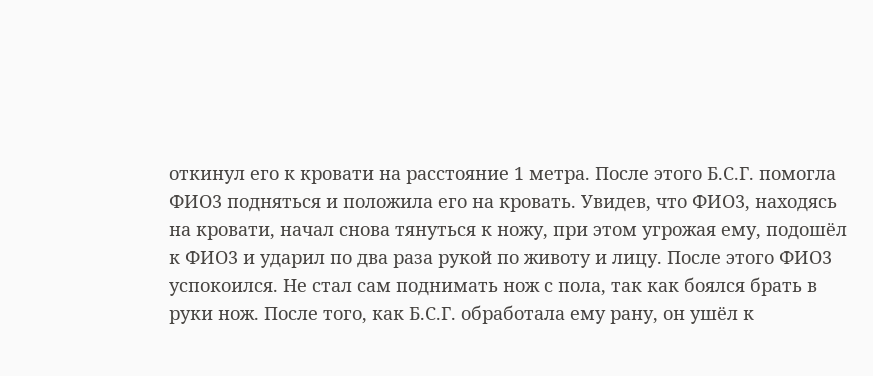откинул его к кровати на расстояние 1 метра. После этого Б.С.Г. помогла ФИО3 подняться и положила его на кровать. Увидев, что ФИО3, находясь на кровати, начал снова тянуться к ножу, при этом угрожая ему, подошёл к ФИО3 и ударил по два раза рукой по животу и лицу. После этого ФИО3 успокоился. Не стал сам поднимать нож с пола, так как боялся брать в руки нож. После того, как Б.С.Г. обработала ему рану, он ушёл к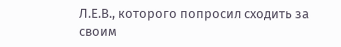Л.Е.В., которого попросил сходить за своим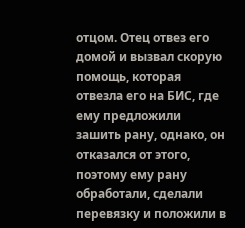отцом. Отец отвез его домой и вызвал скорую помощь, которая отвезла его на БИС, где ему предложили зашить рану, однако, он отказался от этого, поэтому ему рану обработали, сделали перевязку и положили в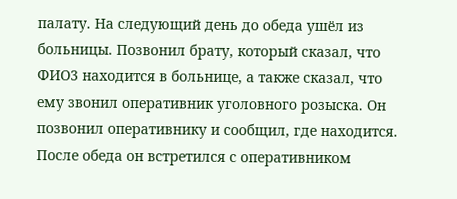палату. На следующий день до обеда ушёл из больницы. Позвонил брату, который сказал, что ФИО3 находится в больнице, а также сказал, что ему звонил оперативник уголовного розыска. Он позвонил оперативнику и сообщил, где находится. После обеда он встретился с оперативником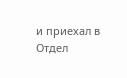и приехал в Отдел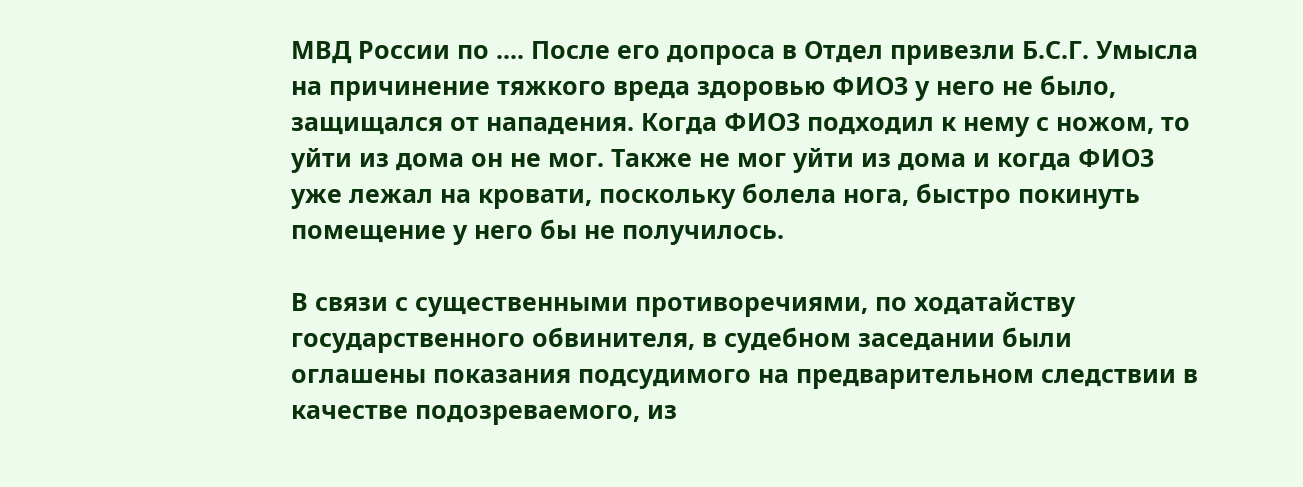МВД России по .... После его допроса в Отдел привезли Б.С.Г. Умысла на причинение тяжкого вреда здоровью ФИО3 у него не было, защищался от нападения. Когда ФИО3 подходил к нему с ножом, то уйти из дома он не мог. Также не мог уйти из дома и когда ФИО3 уже лежал на кровати, поскольку болела нога, быстро покинуть помещение у него бы не получилось.

В связи с существенными противоречиями, по ходатайству государственного обвинителя, в судебном заседании были оглашены показания подсудимого на предварительном следствии в качестве подозреваемого, из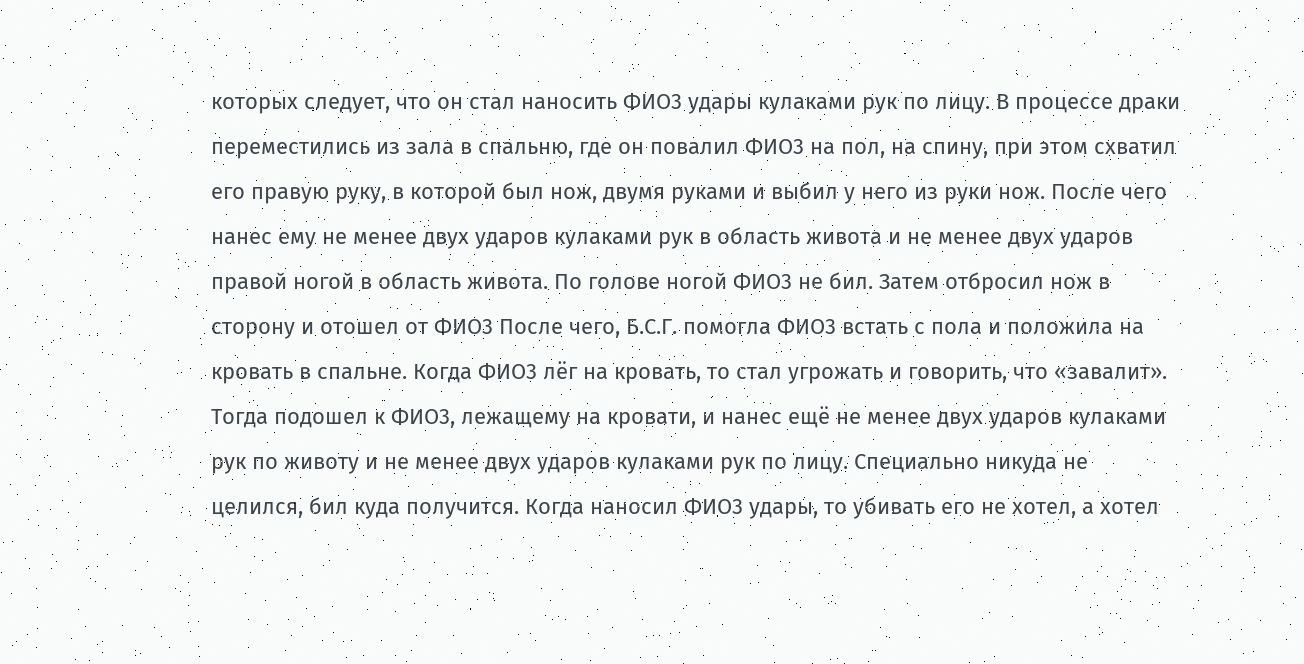которых следует, что он стал наносить ФИО3 удары кулаками рук по лицу. В процессе драки переместились из зала в спальню, где он повалил ФИО3 на пол, на спину, при этом схватил его правую руку, в которой был нож, двумя руками и выбил у него из руки нож. После чего нанес ему не менее двух ударов кулаками рук в область живота и не менее двух ударов правой ногой в область живота. По голове ногой ФИО3 не бил. Затем отбросил нож в сторону и отошел от ФИО3 После чего, Б.С.Г. помогла ФИО3 встать с пола и положила на кровать в спальне. Когда ФИО3 лёг на кровать, то стал угрожать и говорить, что «завалит». Тогда подошел к ФИО3, лежащему на кровати, и нанес ещё не менее двух ударов кулаками рук по животу и не менее двух ударов кулаками рук по лицу. Специально никуда не целился, бил куда получится. Когда наносил ФИО3 удары, то убивать его не хотел, а хотел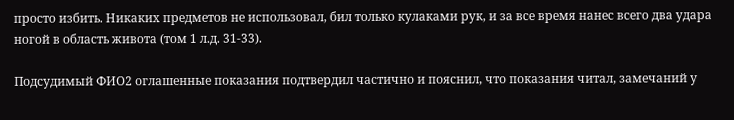просто избить. Никаких предметов не использовал, бил только кулаками рук, и за все время нанес всего два удара ногой в область живота (том 1 л.д. 31-33).

Подсудимый ФИО2 оглашенные показания подтвердил частично и пояснил, что показания читал, замечаний у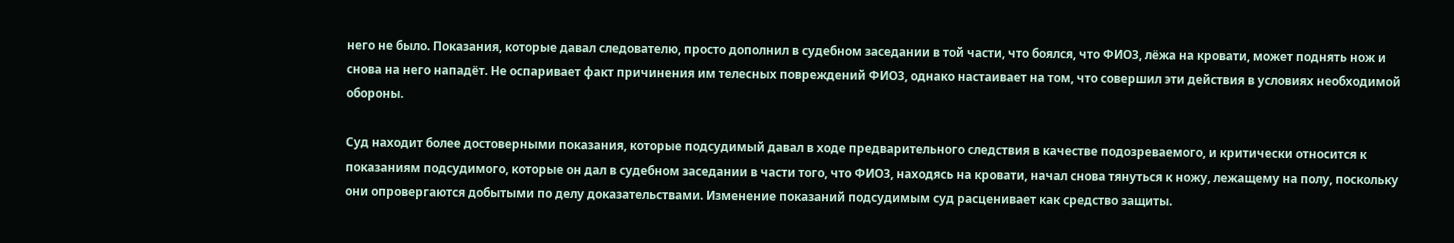него не было. Показания, которые давал следователю, просто дополнил в судебном заседании в той части, что боялся, что ФИО3, лёжа на кровати, может поднять нож и снова на него нападёт. Не оспаривает факт причинения им телесных повреждений ФИО3, однако настаивает на том, что совершил эти действия в условиях необходимой обороны.

Суд находит более достоверными показания, которые подсудимый давал в ходе предварительного следствия в качестве подозреваемого, и критически относится к показаниям подсудимого, которые он дал в судебном заседании в части того, что ФИО3, находясь на кровати, начал снова тянуться к ножу, лежащему на полу, поскольку они опровергаются добытыми по делу доказательствами. Изменение показаний подсудимым суд расценивает как средство защиты.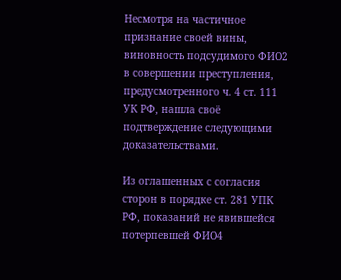Несмотря на частичное признание своей вины, виновность подсудимого ФИО2 в совершении преступления, предусмотренного ч. 4 ст. 111 УК РФ, нашла своё подтверждение следующими доказательствами.

Из оглашенных с согласия сторон в порядке ст. 281 УПК РФ, показаний не явившейся потерпевшей ФИО4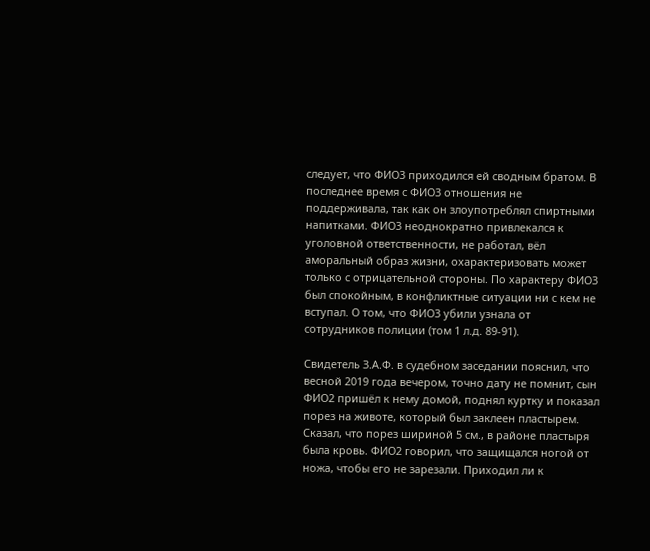следует, что ФИО3 приходился ей сводным братом. В последнее время с ФИО3 отношения не поддерживала, так как он злоупотреблял спиртными напитками. ФИО3 неоднократно привлекался к уголовной ответственности, не работал, вёл аморальный образ жизни, охарактеризовать может только с отрицательной стороны. По характеру ФИО3 был спокойным, в конфликтные ситуации ни с кем не вступал. О том, что ФИО3 убили узнала от сотрудников полиции (том 1 л.д. 89-91).

Свидетель З.А.Ф. в судебном заседании пояснил, что весной 2019 года вечером, точно дату не помнит, сын ФИО2 пришёл к нему домой, поднял куртку и показал порез на животе, который был заклеен пластырем. Сказал, что порез шириной 5 см., в районе пластыря была кровь. ФИО2 говорил, что защищался ногой от ножа, чтобы его не зарезали. Приходил ли к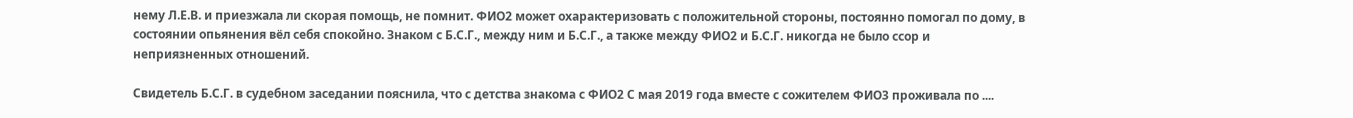нему Л.Е.В. и приезжала ли скорая помощь, не помнит. ФИО2 может охарактеризовать с положительной стороны, постоянно помогал по дому, в состоянии опьянения вёл себя спокойно. Знаком с Б.С.Г., между ним и Б.С.Г., а также между ФИО2 и Б.С.Г. никогда не было ссор и неприязненных отношений.

Свидетель Б.С.Г. в судебном заседании пояснила, что с детства знакома с ФИО2 С мая 2019 года вместе с сожителем ФИО3 проживала по ....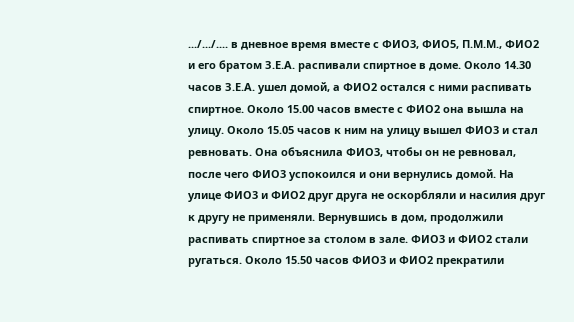.../.../.... в дневное время вместе с ФИО3, ФИО5, П.М.М., ФИО2 и его братом З.Е.А. распивали спиртное в доме. Около 14.30 часов З.Е.А. ушел домой, а ФИО2 остался с ними распивать спиртное. Около 15.00 часов вместе с ФИО2 она вышла на улицу. Около 15.05 часов к ним на улицу вышел ФИО3 и стал ревновать. Она объяснила ФИО3, чтобы он не ревновал, после чего ФИО3 успокоился и они вернулись домой. На улице ФИО3 и ФИО2 друг друга не оскорбляли и насилия друг к другу не применяли. Вернувшись в дом, продолжили распивать спиртное за столом в зале. ФИО3 и ФИО2 стали ругаться. Около 15.50 часов ФИО3 и ФИО2 прекратили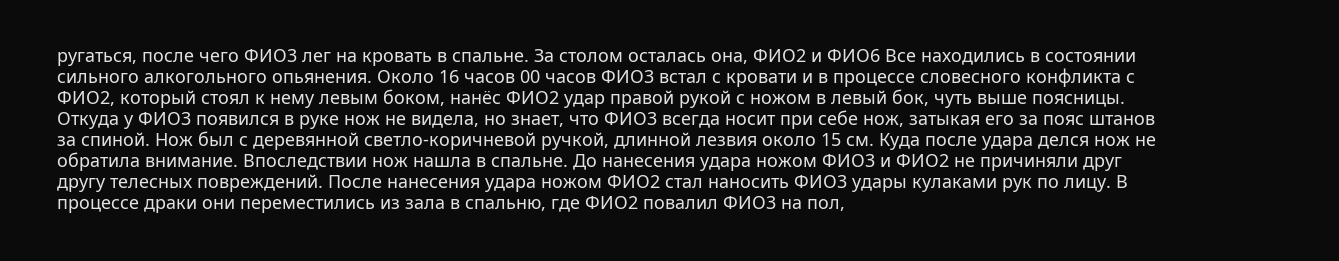ругаться, после чего ФИО3 лег на кровать в спальне. За столом осталась она, ФИО2 и ФИО6 Все находились в состоянии сильного алкогольного опьянения. Около 16 часов 00 часов ФИО3 встал с кровати и в процессе словесного конфликта с ФИО2, который стоял к нему левым боком, нанёс ФИО2 удар правой рукой с ножом в левый бок, чуть выше поясницы. Откуда у ФИО3 появился в руке нож не видела, но знает, что ФИО3 всегда носит при себе нож, затыкая его за пояс штанов за спиной. Нож был с деревянной светло-коричневой ручкой, длинной лезвия около 15 см. Куда после удара делся нож не обратила внимание. Впоследствии нож нашла в спальне. До нанесения удара ножом ФИО3 и ФИО2 не причиняли друг другу телесных повреждений. После нанесения удара ножом ФИО2 стал наносить ФИО3 удары кулаками рук по лицу. В процессе драки они переместились из зала в спальню, где ФИО2 повалил ФИО3 на пол,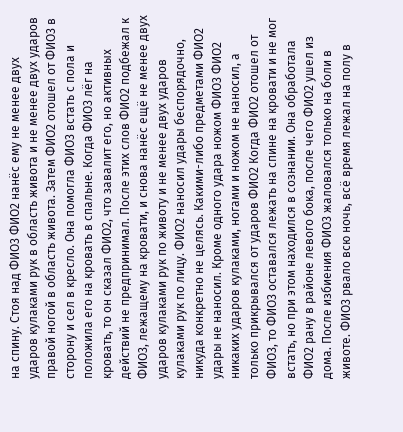на спину. Стоя над ФИО3 ФИО2 нанёс ему не менее двух ударов кулаками рук в область живота и не менее двух ударов правой ногой в область живота. Затем ФИО2 отошел от ФИО3 в сторону и сел в кресло. Она помогла ФИО3 встать с пола и положила его на кровать в спальне. Когда ФИО3 лёг на кровать, то он сказал ФИО2, что завалит его, но активных действий не предпринимал. После этих слов ФИО2 подбежал к ФИО3, лежащему на кровати, и снова нанёс ещё не менее двух ударов кулаками рук по животу и не менее двух ударов кулаками рук по лицу. ФИО2 наносил удары беспорядочно, никуда конкретно не целясь. Какими-либо предметами ФИО2 удары не наносил. Кроме одного удара ножом ФИО3 ФИО2 никаких ударов кулаками, ногами и ножом не наносил, а только прикрывался от ударов ФИО2 Когда ФИО2 отошел от ФИО3, то ФИО3 оставался лежать на спине на кровати и не мог встать, но при этом находился в сознании. Она обработала ФИО2 рану в районе левого бока, после чего ФИО2 ушел из дома. После избиения ФИО3 жаловался только на боли в животе. ФИО3 рвало всю ночь, всё время лежал на полу в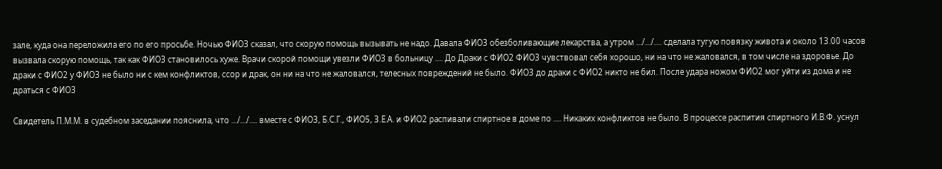зале, куда она переложила его по его просьбе. Ночью ФИО3 сказал, что скорую помощь вызывать не надо. Давала ФИО3 обезболивающие лекарства, а утром .../.../.... сделала тугую повязку живота и около 13.00 часов вызвала скорую помощь, так как ФИО3 становилось хуже. Врачи скорой помощи увезли ФИО3 в больницу .... До Драки с ФИО2 ФИО3 чувствовал себя хорошо, ни на что не жаловался, в том числе на здоровье. До драки с ФИО2 у ФИО3 не было ни с кем конфликтов, ссор и драк, он ни на что не жаловался, телесных повреждений не было. ФИО3 до драки с ФИО2 никто не бил. После удара ножом ФИО2 мог уйти из дома и не драться с ФИО3

Свидетель П.М.М. в судебном заседании пояснила, что .../.../.... вместе с ФИО3, Б.С.Г., ФИО5, З.Е.А. и ФИО2 распивали спиртное в доме по .... Никаких конфликтов не было. В процессе распития спиртного И.В.Ф. уснул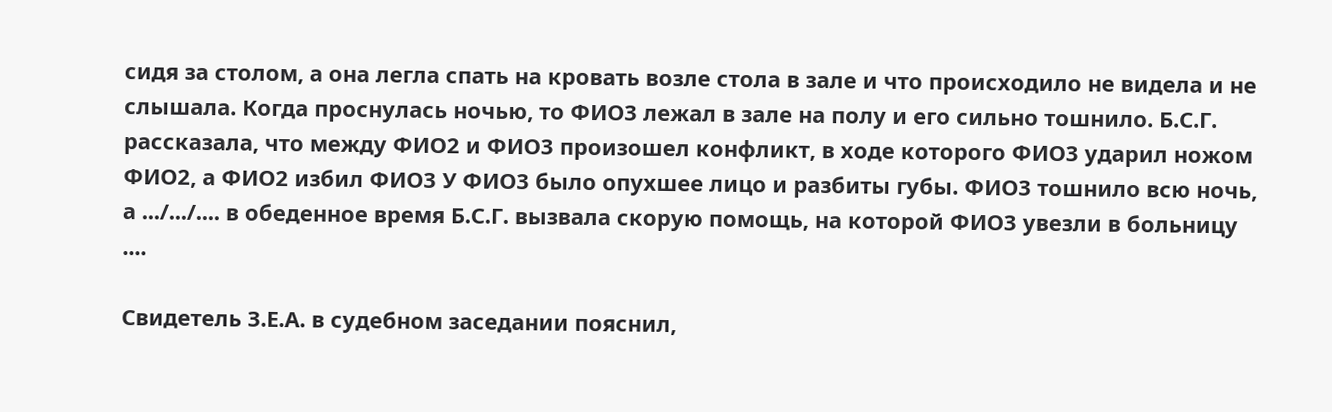сидя за столом, а она легла спать на кровать возле стола в зале и что происходило не видела и не слышала. Когда проснулась ночью, то ФИО3 лежал в зале на полу и его сильно тошнило. Б.С.Г. рассказала, что между ФИО2 и ФИО3 произошел конфликт, в ходе которого ФИО3 ударил ножом ФИО2, а ФИО2 избил ФИО3 У ФИО3 было опухшее лицо и разбиты губы. ФИО3 тошнило всю ночь, а .../.../.... в обеденное время Б.С.Г. вызвала скорую помощь, на которой ФИО3 увезли в больницу ....

Свидетель З.Е.А. в судебном заседании пояснил,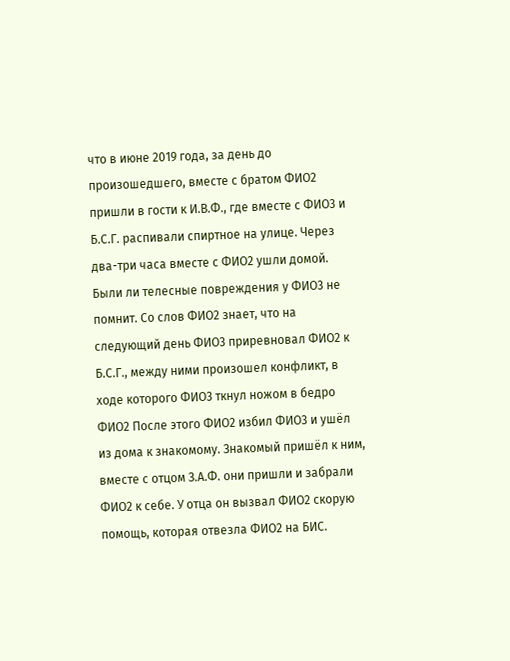что в июне 2019 года, за день до произошедшего, вместе с братом ФИО2 пришли в гости к И.В.Ф., где вместе с ФИО3 и Б.С.Г. распивали спиртное на улице. Через два-три часа вместе с ФИО2 ушли домой. Были ли телесные повреждения у ФИО3 не помнит. Со слов ФИО2 знает, что на следующий день ФИО3 приревновал ФИО2 к Б.С.Г., между ними произошел конфликт, в ходе которого ФИО3 ткнул ножом в бедро ФИО2 После этого ФИО2 избил ФИО3 и ушёл из дома к знакомому. Знакомый пришёл к ним, вместе с отцом З.А.Ф. они пришли и забрали ФИО2 к себе. У отца он вызвал ФИО2 скорую помощь, которая отвезла ФИО2 на БИС.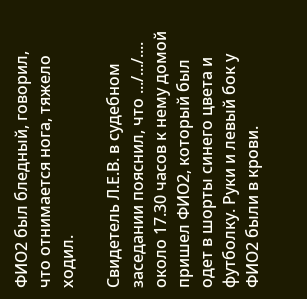ФИО2 был бледный, говорил, что отнимается нога, тяжело ходил.

Свидетель Л.Е.В. в судебном заседании пояснил, что .../.../.... около 17.30 часов к нему домой пришел ФИО2, который был одет в шорты синего цвета и футболку. Руки и левый бок у ФИО2 были в крови.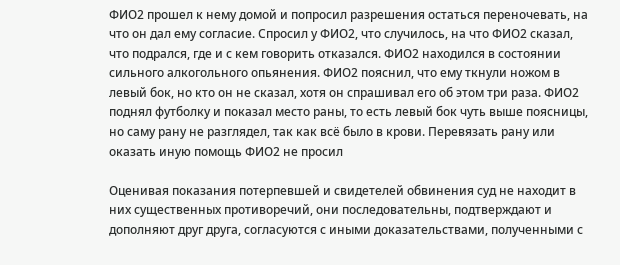ФИО2 прошел к нему домой и попросил разрешения остаться переночевать, на что он дал ему согласие. Спросил у ФИО2, что случилось, на что ФИО2 сказал, что подрался, где и с кем говорить отказался. ФИО2 находился в состоянии сильного алкогольного опьянения. ФИО2 пояснил, что ему ткнули ножом в левый бок, но кто он не сказал, хотя он спрашивал его об этом три раза. ФИО2 поднял футболку и показал место раны, то есть левый бок чуть выше поясницы, но саму рану не разглядел, так как всё было в крови. Перевязать рану или оказать иную помощь ФИО2 не просил

Оценивая показания потерпевшей и свидетелей обвинения суд не находит в них существенных противоречий, они последовательны, подтверждают и дополняют друг друга, согласуются с иными доказательствами, полученными с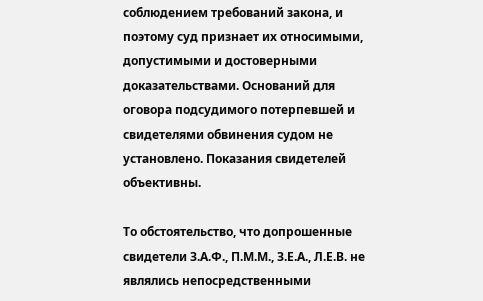соблюдением требований закона, и поэтому суд признает их относимыми, допустимыми и достоверными доказательствами. Оснований для оговора подсудимого потерпевшей и свидетелями обвинения судом не установлено. Показания свидетелей объективны.

То обстоятельство, что допрошенные свидетели З.А.Ф., П.М.М., З.Е.А., Л.Е.В. не являлись непосредственными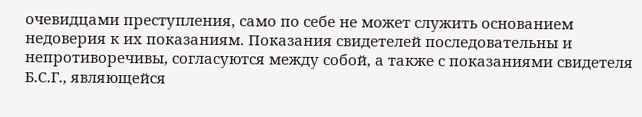очевидцами преступления, само по себе не может служить основанием недоверия к их показаниям. Показания свидетелей последовательны и непротиворечивы, согласуются между собой, а также с показаниями свидетеля Б.С.Г., являющейся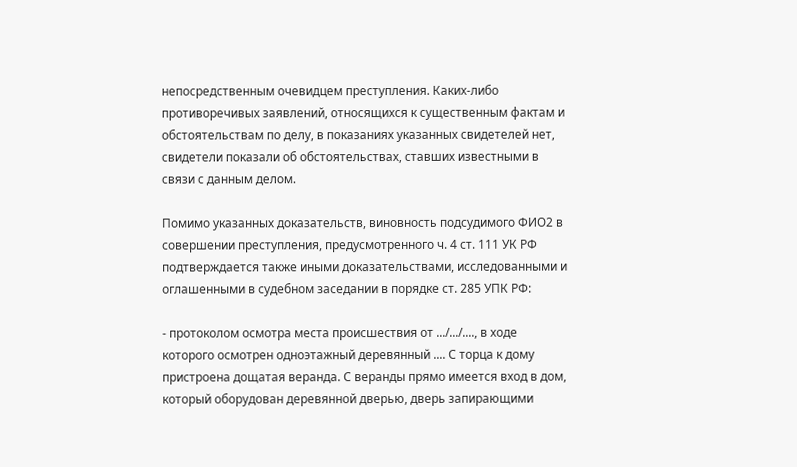непосредственным очевидцем преступления. Каких-либо противоречивых заявлений, относящихся к существенным фактам и обстоятельствам по делу, в показаниях указанных свидетелей нет, свидетели показали об обстоятельствах, ставших известными в связи с данным делом.

Помимо указанных доказательств, виновность подсудимого ФИО2 в совершении преступления, предусмотренного ч. 4 ст. 111 УК РФ подтверждается также иными доказательствами, исследованными и оглашенными в судебном заседании в порядке ст. 285 УПК РФ:

- протоколом осмотра места происшествия от .../.../...., в ходе которого осмотрен одноэтажный деревянный .... С торца к дому пристроена дощатая веранда. С веранды прямо имеется вход в дом, который оборудован деревянной дверью, дверь запирающими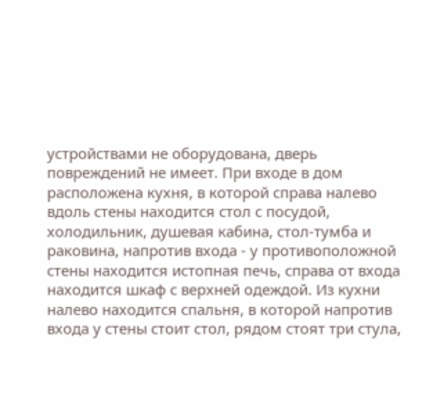устройствами не оборудована, дверь повреждений не имеет. При входе в дом расположена кухня, в которой справа налево вдоль стены находится стол с посудой, холодильник, душевая кабина, стол-тумба и раковина, напротив входа - у противоположной стены находится истопная печь, справа от входа находится шкаф с верхней одеждой. Из кухни налево находится спальня, в которой напротив входа у стены стоит стол, рядом стоят три стула,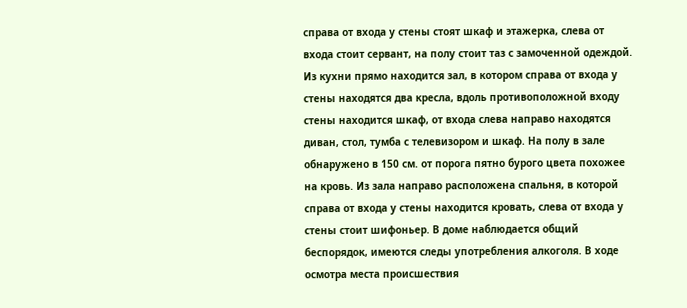справа от входа у стены стоят шкаф и этажерка, слева от входа стоит сервант, на полу стоит таз с замоченной одеждой. Из кухни прямо находится зал, в котором справа от входа у стены находятся два кресла, вдоль противоположной входу стены находится шкаф, от входа слева направо находятся диван, стол, тумба с телевизором и шкаф. На полу в зале обнаружено в 150 см. от порога пятно бурого цвета похожее на кровь. Из зала направо расположена спальня, в которой справа от входа у стены находится кровать, слева от входа у стены стоит шифоньер. В доме наблюдается общий беспорядок, имеются следы употребления алкоголя. В ходе осмотра места происшествия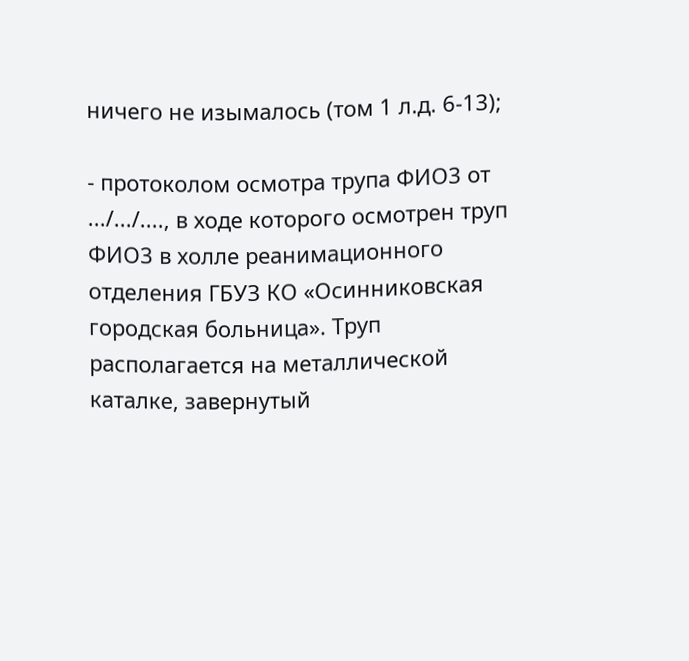ничего не изымалось (том 1 л.д. 6-13);

- протоколом осмотра трупа ФИО3 от .../.../...., в ходе которого осмотрен труп ФИО3 в холле реанимационного отделения ГБУЗ КО «Осинниковская городская больница». Труп располагается на металлической каталке, завернутый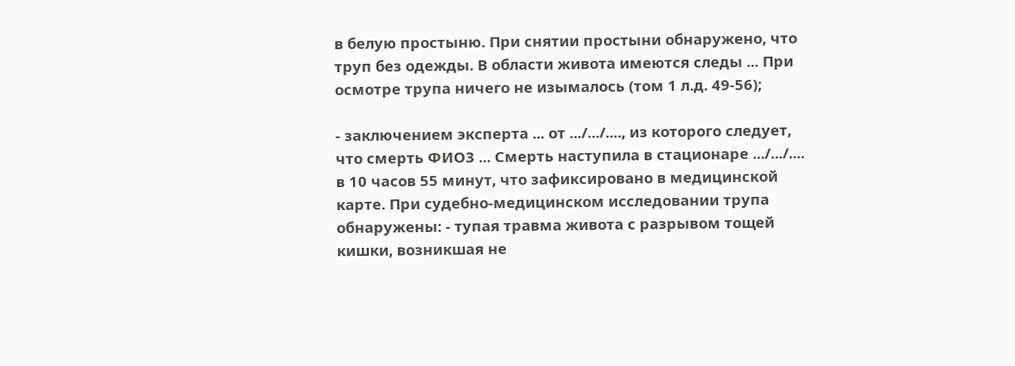в белую простыню. При снятии простыни обнаружено, что труп без одежды. В области живота имеются следы ... При осмотре трупа ничего не изымалось (том 1 л.д. 49-56);

- заключением эксперта ... от .../.../...., из которого следует, что смерть ФИО3 ... Смерть наступила в стационаре .../.../.... в 10 часов 55 минут, что зафиксировано в медицинской карте. При судебно-медицинском исследовании трупа обнаружены: - тупая травма живота с разрывом тощей кишки, возникшая не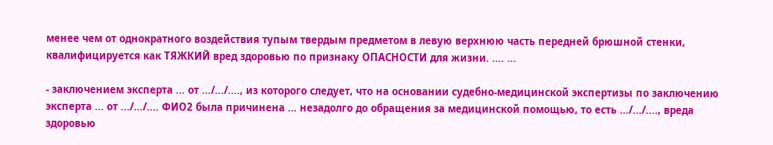менее чем от однократного воздействия тупым твердым предметом в левую верхнюю часть передней брюшной стенки, квалифицируется как ТЯЖКИЙ вред здоровью по признаку ОПАСНОСТИ для жизни. .... ...

- заключением эксперта ... от .../.../...., из которого следует, что на основании судебно-медицинской экспертизы по заключению эксперта ... от .../.../.... ФИО2 была причинена ... незадолго до обращения за медицинской помощью, то есть .../.../...., вреда здоровью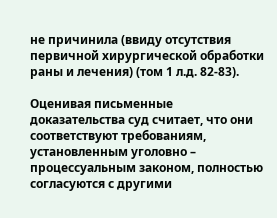не причинила (ввиду отсутствия первичной хирургической обработки раны и лечения) (том 1 л.д. 82-83).

Оценивая письменные доказательства суд считает, что они соответствуют требованиям, установленным уголовно – процессуальным законом, полностью согласуются с другими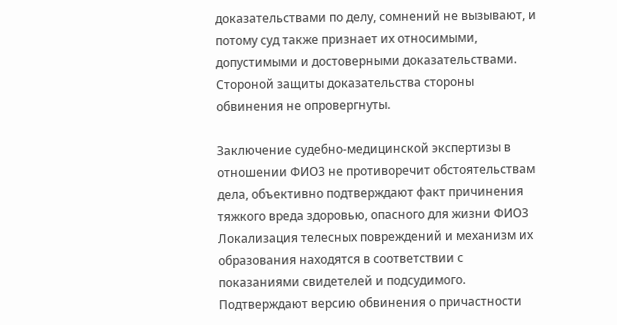доказательствами по делу, сомнений не вызывают, и потому суд также признает их относимыми, допустимыми и достоверными доказательствами. Стороной защиты доказательства стороны обвинения не опровергнуты.

Заключение судебно-медицинской экспертизы в отношении ФИО3 не противоречит обстоятельствам дела, объективно подтверждают факт причинения тяжкого вреда здоровью, опасного для жизни ФИО3 Локализация телесных повреждений и механизм их образования находятся в соответствии с показаниями свидетелей и подсудимого. Подтверждают версию обвинения о причастности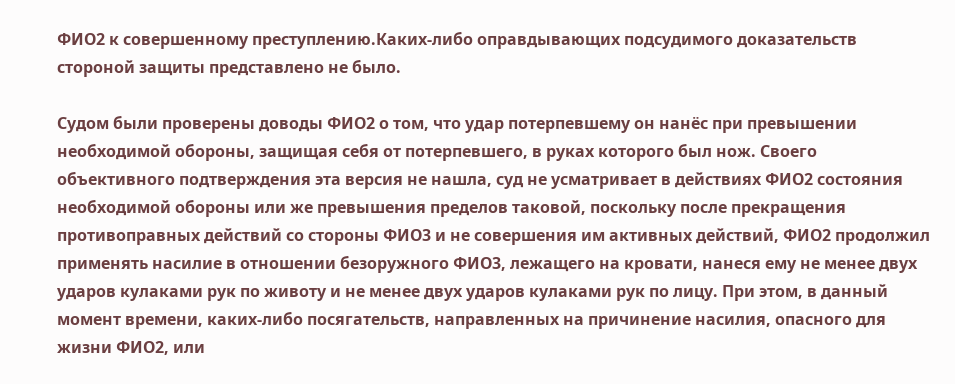ФИО2 к совершенному преступлению.Каких-либо оправдывающих подсудимого доказательств стороной защиты представлено не было.

Судом были проверены доводы ФИО2 о том, что удар потерпевшему он нанёс при превышении необходимой обороны, защищая себя от потерпевшего, в руках которого был нож. Своего объективного подтверждения эта версия не нашла, суд не усматривает в действиях ФИО2 состояния необходимой обороны или же превышения пределов таковой, поскольку после прекращения противоправных действий со стороны ФИО3 и не совершения им активных действий, ФИО2 продолжил применять насилие в отношении безоружного ФИО3, лежащего на кровати, нанеся ему не менее двух ударов кулаками рук по животу и не менее двух ударов кулаками рук по лицу. При этом, в данный момент времени, каких-либо посягательств, направленных на причинение насилия, опасного для жизни ФИО2, или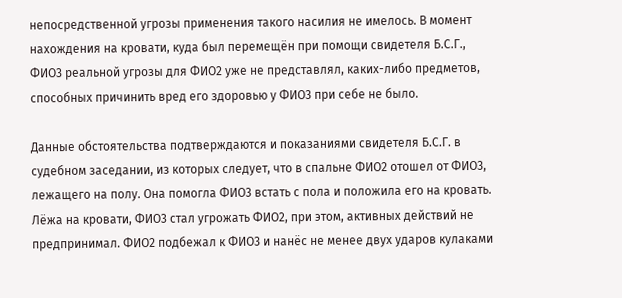непосредственной угрозы применения такого насилия не имелось. В момент нахождения на кровати, куда был перемещён при помощи свидетеля Б.С.Г., ФИО3 реальной угрозы для ФИО2 уже не представлял, каких-либо предметов, способных причинить вред его здоровью у ФИО3 при себе не было.

Данные обстоятельства подтверждаются и показаниями свидетеля Б.С.Г. в судебном заседании, из которых следует, что в спальне ФИО2 отошел от ФИО3, лежащего на полу. Она помогла ФИО3 встать с пола и положила его на кровать. Лёжа на кровати, ФИО3 стал угрожать ФИО2, при этом, активных действий не предпринимал. ФИО2 подбежал к ФИО3 и нанёс не менее двух ударов кулаками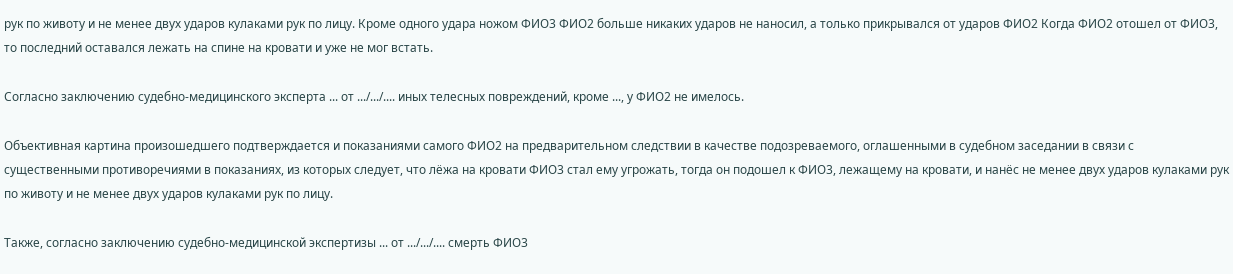рук по животу и не менее двух ударов кулаками рук по лицу. Кроме одного удара ножом ФИО3 ФИО2 больше никаких ударов не наносил, а только прикрывался от ударов ФИО2 Когда ФИО2 отошел от ФИО3, то последний оставался лежать на спине на кровати и уже не мог встать.

Согласно заключению судебно-медицинского эксперта ... от .../.../.... иных телесных повреждений, кроме ..., у ФИО2 не имелось.

Объективная картина произошедшего подтверждается и показаниями самого ФИО2 на предварительном следствии в качестве подозреваемого, оглашенными в судебном заседании в связи с существенными противоречиями в показаниях, из которых следует, что лёжа на кровати ФИО3 стал ему угрожать, тогда он подошел к ФИО3, лежащему на кровати, и нанёс не менее двух ударов кулаками рук по животу и не менее двух ударов кулаками рук по лицу.

Также, согласно заключению судебно-медицинской экспертизы ... от .../.../.... смерть ФИО3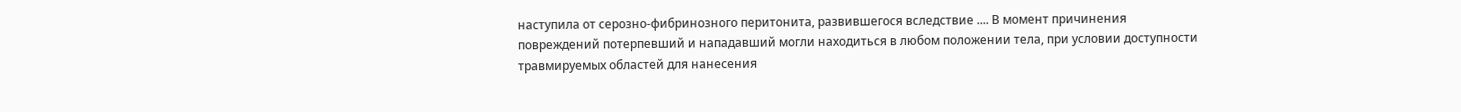наступила от серозно-фибринозного перитонита, развившегося вследствие .... В момент причинения повреждений потерпевший и нападавший могли находиться в любом положении тела, при условии доступности травмируемых областей для нанесения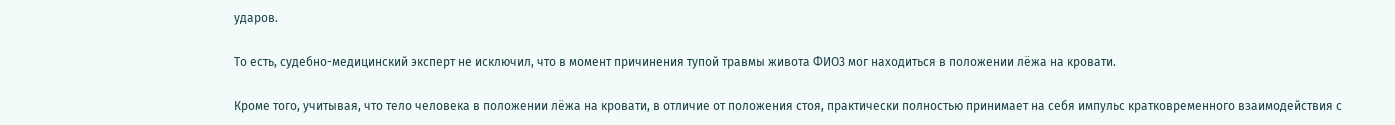ударов.

То есть, судебно-медицинский эксперт не исключил, что в момент причинения тупой травмы живота ФИО3 мог находиться в положении лёжа на кровати.

Кроме того, учитывая, что тело человека в положении лёжа на кровати, в отличие от положения стоя, практически полностью принимает на себя импульс кратковременного взаимодействия с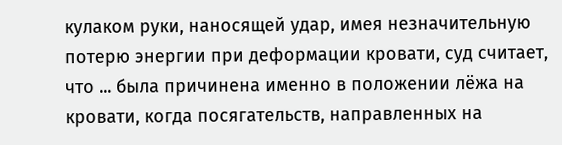кулаком руки, наносящей удар, имея незначительную потерю энергии при деформации кровати, суд считает, что ... была причинена именно в положении лёжа на кровати, когда посягательств, направленных на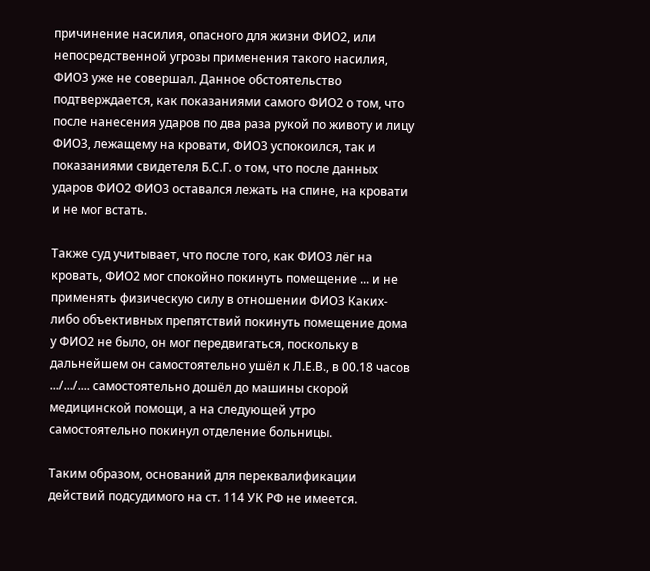причинение насилия, опасного для жизни ФИО2, или непосредственной угрозы применения такого насилия, ФИО3 уже не совершал. Данное обстоятельство подтверждается, как показаниями самого ФИО2 о том, что после нанесения ударов по два раза рукой по животу и лицу ФИО3, лежащему на кровати, ФИО3 успокоился, так и показаниями свидетеля Б.С.Г. о том, что после данных ударов ФИО2 ФИО3 оставался лежать на спине, на кровати и не мог встать.

Также суд учитывает, что после того, как ФИО3 лёг на кровать, ФИО2 мог спокойно покинуть помещение ... и не применять физическую силу в отношении ФИО3 Каких-либо объективных препятствий покинуть помещение дома у ФИО2 не было, он мог передвигаться, поскольку в дальнейшем он самостоятельно ушёл к Л.Е.В., в 00.18 часов .../.../.... самостоятельно дошёл до машины скорой медицинской помощи, а на следующей утро самостоятельно покинул отделение больницы.

Таким образом, оснований для переквалификации действий подсудимого на ст. 114 УК РФ не имеется.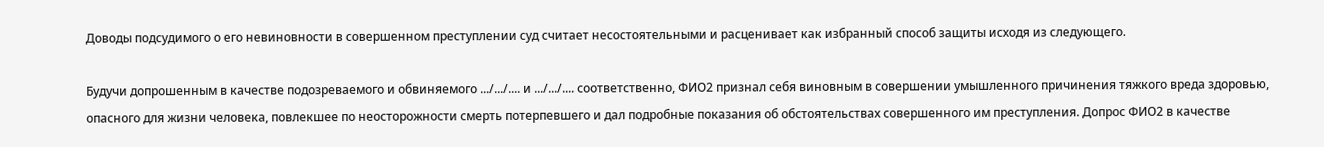Доводы подсудимого о его невиновности в совершенном преступлении суд считает несостоятельными и расценивает как избранный способ защиты исходя из следующего.

Будучи допрошенным в качестве подозреваемого и обвиняемого .../.../.... и .../.../.... соответственно, ФИО2 признал себя виновным в совершении умышленного причинения тяжкого вреда здоровью, опасного для жизни человека, повлекшее по неосторожности смерть потерпевшего и дал подробные показания об обстоятельствах совершенного им преступления. Допрос ФИО2 в качестве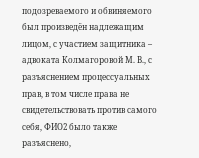подозреваемого и обвиняемого был произведён надлежащим лицом, с участием защитника – адвоката Колмагоровой М. В., с разъяснением процессуальных прав, в том числе права не свидетельствовать против самого себя, ФИО2 было также разъяснено,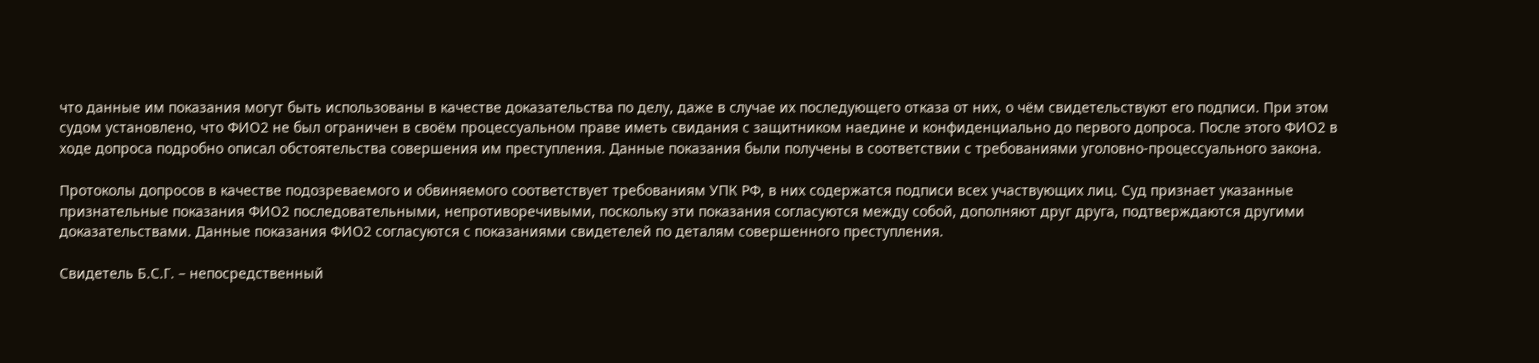что данные им показания могут быть использованы в качестве доказательства по делу, даже в случае их последующего отказа от них, о чём свидетельствуют его подписи. При этом судом установлено, что ФИО2 не был ограничен в своём процессуальном праве иметь свидания с защитником наедине и конфиденциально до первого допроса. После этого ФИО2 в ходе допроса подробно описал обстоятельства совершения им преступления. Данные показания были получены в соответствии с требованиями уголовно-процессуального закона.

Протоколы допросов в качестве подозреваемого и обвиняемого соответствует требованиям УПК РФ, в них содержатся подписи всех участвующих лиц. Суд признает указанные признательные показания ФИО2 последовательными, непротиворечивыми, поскольку эти показания согласуются между собой, дополняют друг друга, подтверждаются другими доказательствами. Данные показания ФИО2 согласуются с показаниями свидетелей по деталям совершенного преступления.

Свидетель Б.С.Г. – непосредственный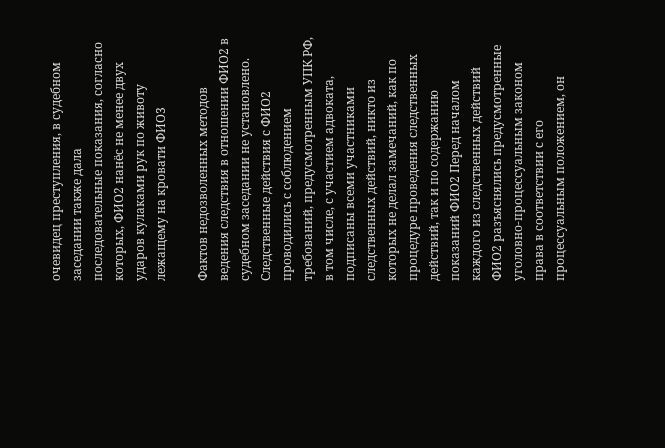очевидец преступления, в судебном заседании также дала последовательные показания, согласно которых, ФИО2 нанёс не менее двух ударов кулаками рук по животу лежащему на кровати ФИО3

Фактов недозволенных методов ведения следствия в отношении ФИО2 в судебном заседании не установлено. Следственные действия с ФИО2 проводились с соблюдением требований, предусмотренным УПК РФ, в том числе, с участием адвоката, подписаны всеми участниками следственных действий, никто из которых не делал замечаний, как по процедуре проведения следственных действий, так и по содержанию показаний ФИО2 Перед началом каждого из следственных действий ФИО2 разъяснялись предусмотренные уголовно-процессуальным законом права в соответствии с его процессуальным положением, он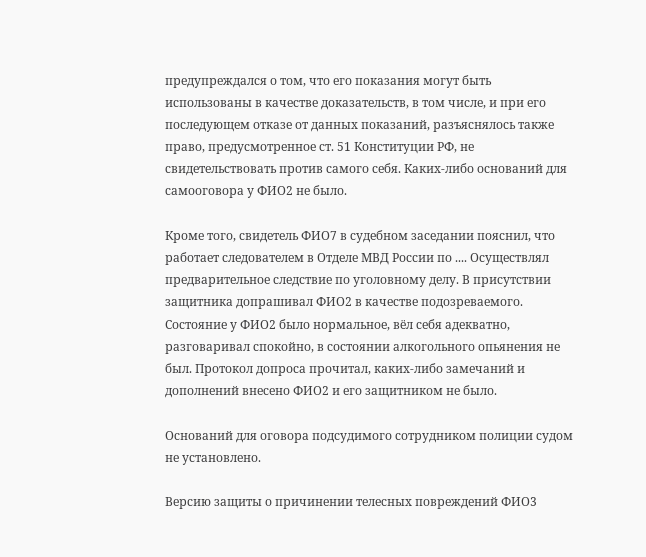предупреждался о том, что его показания могут быть использованы в качестве доказательств, в том числе, и при его последующем отказе от данных показаний, разъяснялось также право, предусмотренное ст. 51 Конституции РФ, не свидетельствовать против самого себя. Каких-либо оснований для самооговора у ФИО2 не было.

Кроме того, свидетель ФИО7 в судебном заседании пояснил, что работает следователем в Отделе МВД России по .... Осуществлял предварительное следствие по уголовному делу. В присутствии защитника допрашивал ФИО2 в качестве подозреваемого. Состояние у ФИО2 было нормальное, вёл себя адекватно, разговаривал спокойно, в состоянии алкогольного опьянения не был. Протокол допроса прочитал, каких-либо замечаний и дополнений внесено ФИО2 и его защитником не было.

Оснований для оговора подсудимого сотрудником полиции судом не установлено.

Версию защиты о причинении телесных повреждений ФИО3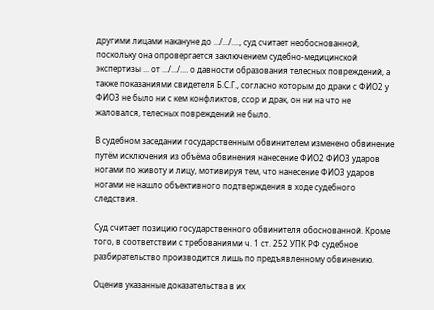другими лицами накануне до .../.../...., суд считает необоснованной, поскольку она опровергается заключением судебно-медицинской экспертизы ... от .../.../.... о давности образования телесных повреждений, а также показаниями свидетеля Б.С.Г., согласно которым до драки с ФИО2 у ФИО3 не было ни с кем конфликтов, ссор и драк, он ни на что не жаловался, телесных повреждений не было.

В судебном заседании государственным обвинителем изменено обвинение путём исключения из объёма обвинения нанесение ФИО2 ФИО3 ударов ногами по животу и лицу, мотивируя тем, что нанесение ФИО3 ударов ногами не нашло объективного подтверждения в ходе судебного следствия.

Суд считает позицию государственного обвинителя обоснованной. Кроме того, в соответствии с требованиями ч. 1 ст. 252 УПК РФ судебное разбирательство производится лишь по предъявленному обвинению.

Оценив указанные доказательства в их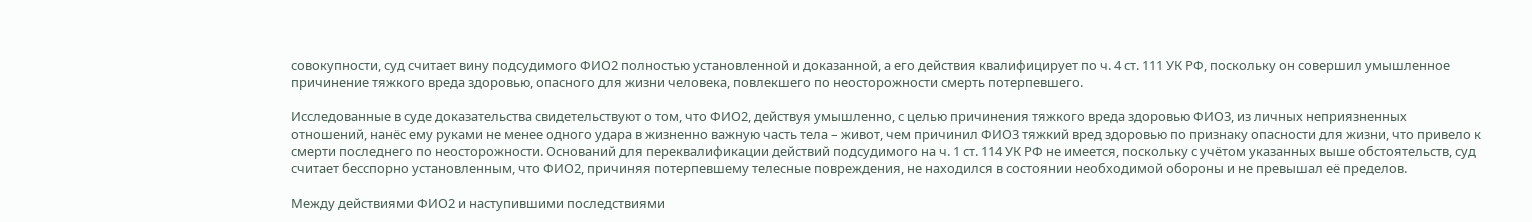совокупности, суд считает вину подсудимого ФИО2 полностью установленной и доказанной, а его действия квалифицирует по ч. 4 ст. 111 УК РФ, поскольку он совершил умышленное причинение тяжкого вреда здоровью, опасного для жизни человека, повлекшего по неосторожности смерть потерпевшего.

Исследованные в суде доказательства свидетельствуют о том, что ФИО2, действуя умышленно, с целью причинения тяжкого вреда здоровью ФИО3, из личных неприязненных отношений, нанёс ему руками не менее одного удара в жизненно важную часть тела – живот, чем причинил ФИО3 тяжкий вред здоровью по признаку опасности для жизни, что привело к смерти последнего по неосторожности. Оснований для переквалификации действий подсудимого на ч. 1 ст. 114 УК РФ не имеется, поскольку с учётом указанных выше обстоятельств, суд считает бесспорно установленным, что ФИО2, причиняя потерпевшему телесные повреждения, не находился в состоянии необходимой обороны и не превышал её пределов.

Между действиями ФИО2 и наступившими последствиями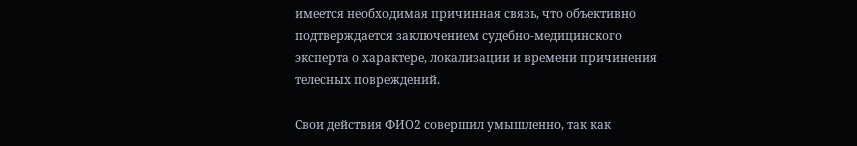имеется необходимая причинная связь, что объективно подтверждается заключением судебно-медицинского эксперта о характере, локализации и времени причинения телесных повреждений.

Свои действия ФИО2 совершил умышленно, так как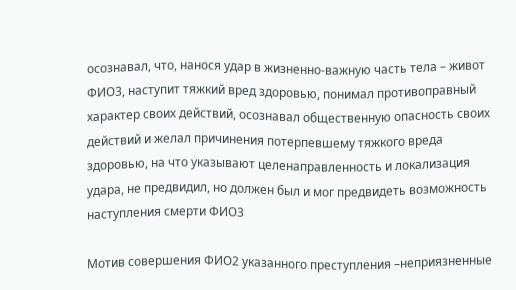осознавал, что, нанося удар в жизненно-важную часть тела – живот ФИО3, наступит тяжкий вред здоровью, понимал противоправный характер своих действий, осознавал общественную опасность своих действий и желал причинения потерпевшему тяжкого вреда здоровью, на что указывают целенаправленность и локализация удара, не предвидил, но должен был и мог предвидеть возможность наступления смерти ФИО3

Мотив совершения ФИО2 указанного преступления –неприязненные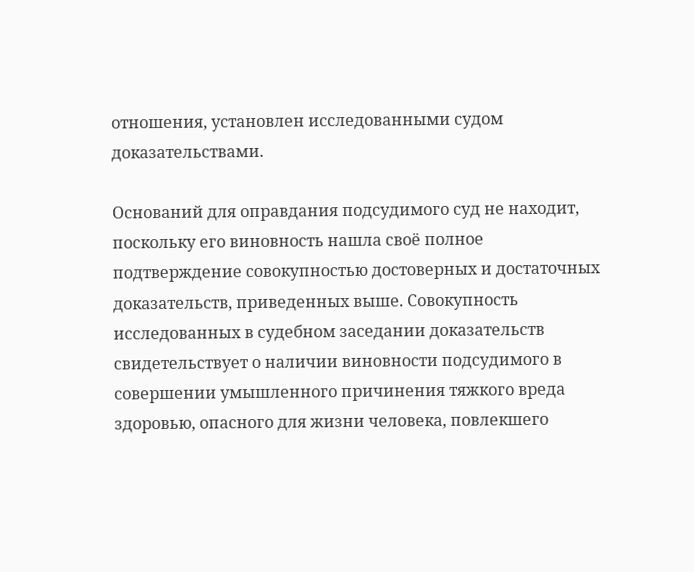отношения, установлен исследованными судом доказательствами.

Оснований для оправдания подсудимого суд не находит, поскольку его виновность нашла своё полное подтверждение совокупностью достоверных и достаточных доказательств, приведенных выше. Совокупность исследованных в судебном заседании доказательств свидетельствует о наличии виновности подсудимого в совершении умышленного причинения тяжкого вреда здоровью, опасного для жизни человека, повлекшего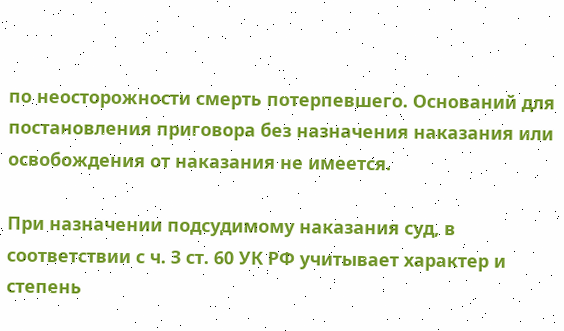по неосторожности смерть потерпевшего. Оснований для постановления приговора без назначения наказания или освобождения от наказания не имеется.

При назначении подсудимому наказания суд, в соответствии с ч. 3 ст. 60 УК РФ учитывает характер и степень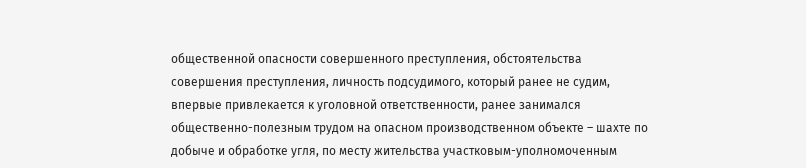общественной опасности совершенного преступления, обстоятельства совершения преступления, личность подсудимого, который ранее не судим, впервые привлекается к уголовной ответственности, ранее занимался общественно-полезным трудом на опасном производственном объекте – шахте по добыче и обработке угля, по месту жительства участковым-уполномоченным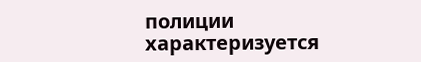полиции характеризуется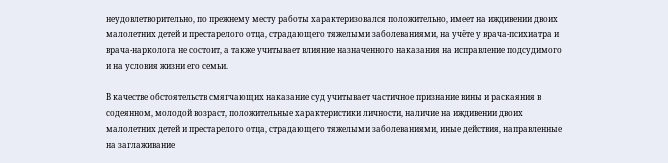неудовлетворительно, по прежнему месту работы характеризовался положительно, имеет на иждивении двоих малолетних детей и престарелого отца, страдающего тяжелыми заболеваниями, на учёте у врача-психиатра и врача-нарколога не состоит, а также учитывает влияние назначенного наказания на исправление подсудимого и на условия жизни его семьи.

В качестве обстоятельств смягчающих наказание суд учитывает частичное признание вины и раскаяния в содеянном, молодой возраст, положительные характеристики личности, наличие на иждивении двоих малолетних детей и престарелого отца, страдающего тяжелыми заболеваниями, иные действия, направленные на заглаживание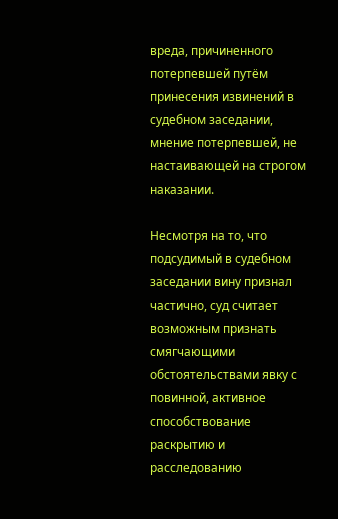вреда, причиненного потерпевшей путём принесения извинений в судебном заседании, мнение потерпевшей, не настаивающей на строгом наказании.

Несмотря на то, что подсудимый в судебном заседании вину признал частично, суд считает возможным признать смягчающими обстоятельствами явку с повинной, активное способствование раскрытию и расследованию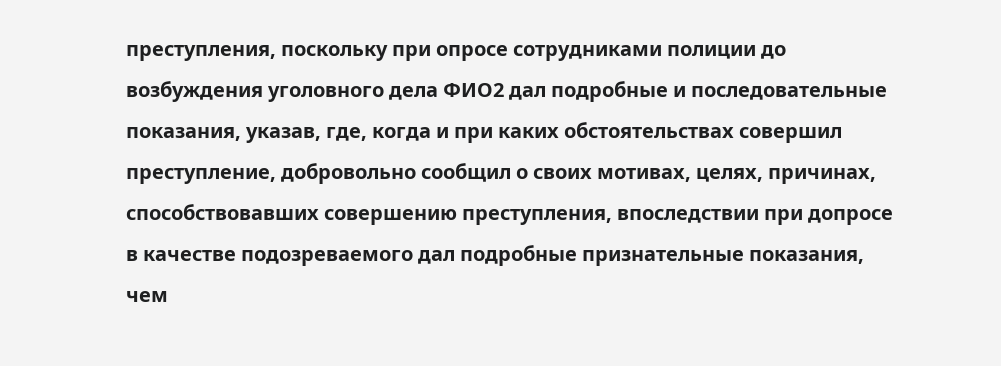преступления, поскольку при опросе сотрудниками полиции до возбуждения уголовного дела ФИО2 дал подробные и последовательные показания, указав, где, когда и при каких обстоятельствах совершил преступление, добровольно сообщил о своих мотивах, целях, причинах, способствовавших совершению преступления, впоследствии при допросе в качестве подозреваемого дал подробные признательные показания, чем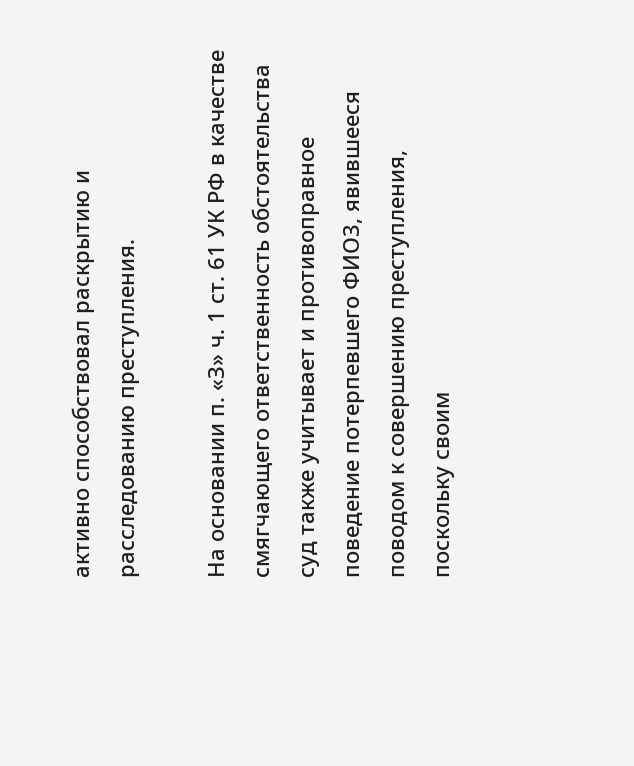активно способствовал раскрытию и расследованию преступления.

На основании п. «З» ч. 1 ст. 61 УК РФ в качестве смягчающего ответственность обстоятельства суд также учитывает и противоправное поведение потерпевшего ФИО3, явившееся поводом к совершению преступления, поскольку своим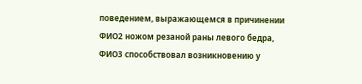поведением, выражающемся в причинении ФИО2 ножом резаной раны левого бедра, ФИО3 способствовал возникновению у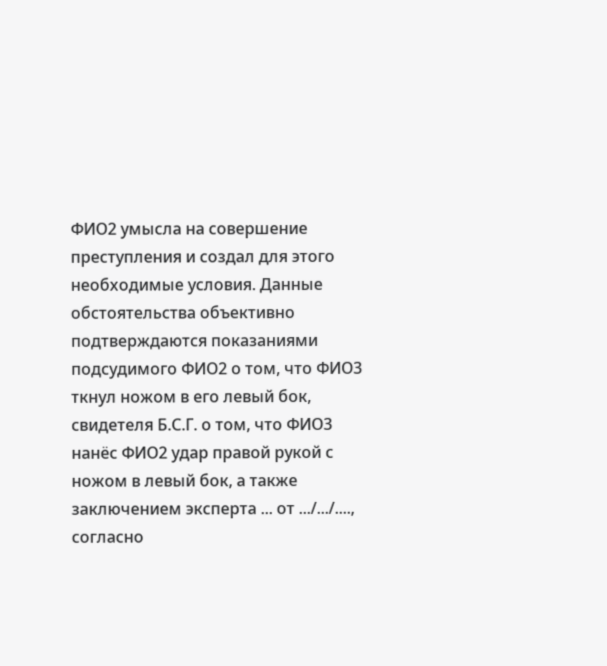ФИО2 умысла на совершение преступления и создал для этого необходимые условия. Данные обстоятельства объективно подтверждаются показаниями подсудимого ФИО2 о том, что ФИО3 ткнул ножом в его левый бок, свидетеля Б.С.Г. о том, что ФИО3 нанёс ФИО2 удар правой рукой с ножом в левый бок, а также заключением эксперта ... от .../.../...., согласно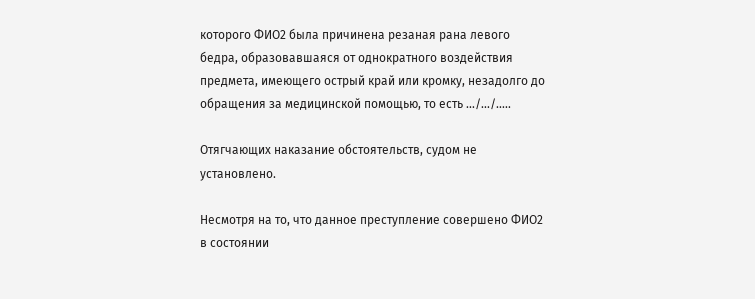которого ФИО2 была причинена резаная рана левого бедра, образовавшаяся от однократного воздействия предмета, имеющего острый край или кромку, незадолго до обращения за медицинской помощью, то есть .../.../.....

Отягчающих наказание обстоятельств, судом не установлено.

Несмотря на то, что данное преступление совершено ФИО2 в состоянии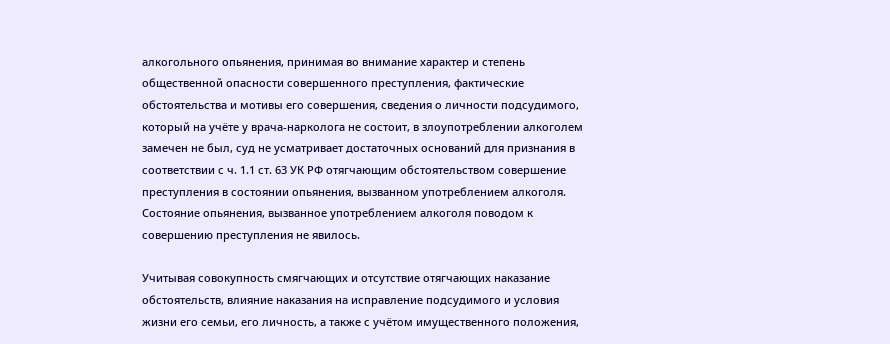алкогольного опьянения, принимая во внимание характер и степень общественной опасности совершенного преступления, фактические обстоятельства и мотивы его совершения, сведения о личности подсудимого, который на учёте у врача-нарколога не состоит, в злоупотреблении алкоголем замечен не был, суд не усматривает достаточных оснований для признания в соответствии с ч. 1.1 ст. 63 УК РФ отягчающим обстоятельством совершение преступления в состоянии опьянения, вызванном употреблением алкоголя. Состояние опьянения, вызванное употреблением алкоголя поводом к совершению преступления не явилось.

Учитывая совокупность смягчающих и отсутствие отягчающих наказание обстоятельств, влияние наказания на исправление подсудимого и условия жизни его семьи, его личность, а также с учётом имущественного положения,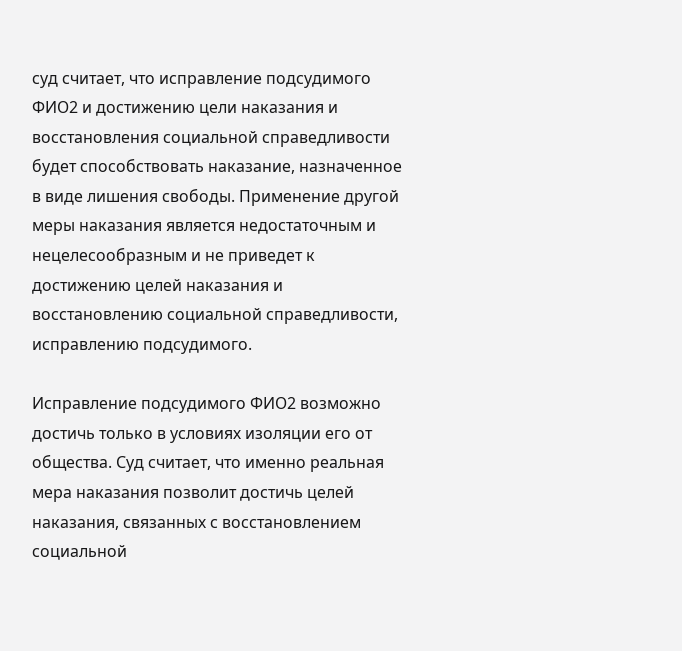суд считает, что исправление подсудимого ФИО2 и достижению цели наказания и восстановления социальной справедливости будет способствовать наказание, назначенное в виде лишения свободы. Применение другой меры наказания является недостаточным и нецелесообразным и не приведет к достижению целей наказания и восстановлению социальной справедливости, исправлению подсудимого.

Исправление подсудимого ФИО2 возможно достичь только в условиях изоляции его от общества. Суд считает, что именно реальная мера наказания позволит достичь целей наказания, связанных с восстановлением социальной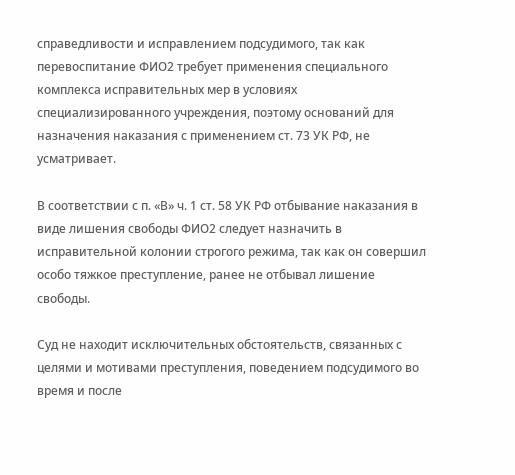справедливости и исправлением подсудимого, так как перевоспитание ФИО2 требует применения специального комплекса исправительных мер в условиях специализированного учреждения, поэтому оснований для назначения наказания с применением ст. 73 УК РФ, не усматривает.

В соответствии с п. «В» ч. 1 ст. 58 УК РФ отбывание наказания в виде лишения свободы ФИО2 следует назначить в исправительной колонии строгого режима, так как он совершил особо тяжкое преступление, ранее не отбывал лишение свободы.

Суд не находит исключительных обстоятельств, связанных с целями и мотивами преступления, поведением подсудимого во время и после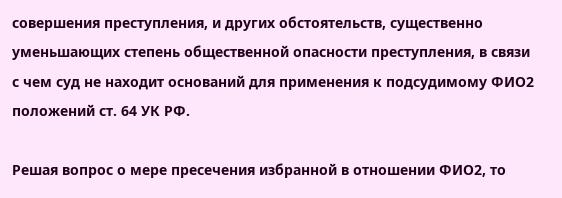совершения преступления, и других обстоятельств, существенно уменьшающих степень общественной опасности преступления, в связи с чем суд не находит оснований для применения к подсудимому ФИО2 положений ст. 64 УК РФ.

Решая вопрос о мере пресечения избранной в отношении ФИО2, то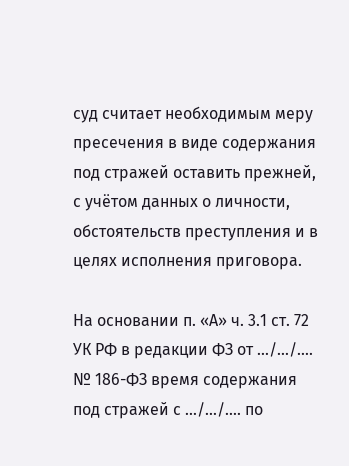суд считает необходимым меру пресечения в виде содержания под стражей оставить прежней, с учётом данных о личности, обстоятельств преступления и в целях исполнения приговора.

На основании п. «А» ч. 3.1 ст. 72 УК РФ в редакции ФЗ от .../.../.... № 186-ФЗ время содержания под стражей с .../.../.... по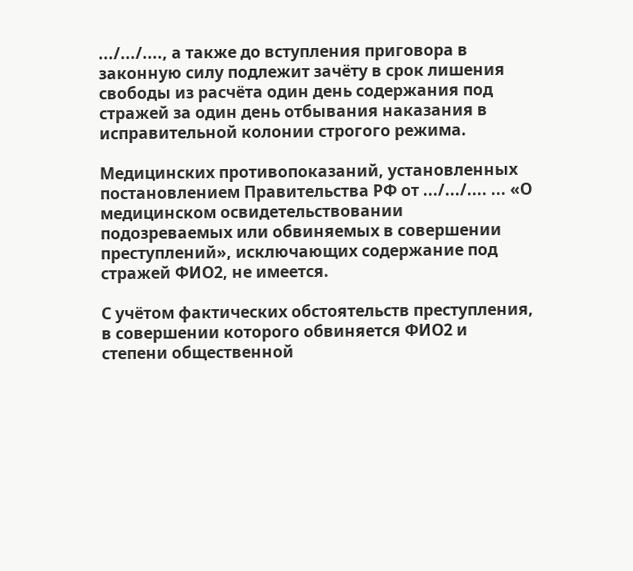.../.../...., а также до вступления приговора в законную силу подлежит зачёту в срок лишения свободы из расчёта один день содержания под стражей за один день отбывания наказания в исправительной колонии строгого режима.

Медицинских противопоказаний, установленных постановлением Правительства РФ от .../.../.... ... «О медицинском освидетельствовании подозреваемых или обвиняемых в совершении преступлений», исключающих содержание под стражей ФИО2, не имеется.

С учётом фактических обстоятельств преступления, в совершении которого обвиняется ФИО2 и степени общественной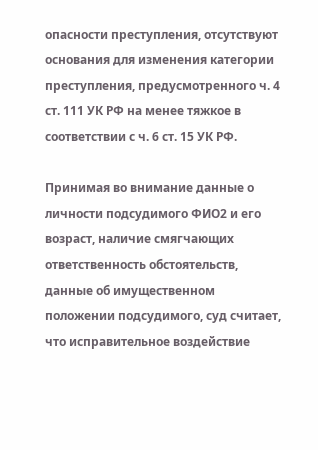опасности преступления, отсутствуют основания для изменения категории преступления, предусмотренного ч. 4 ст. 111 УК РФ на менее тяжкое в соответствии с ч. 6 ст. 15 УК РФ.

Принимая во внимание данные о личности подсудимого ФИО2 и его возраст, наличие смягчающих ответственность обстоятельств, данные об имущественном положении подсудимого, суд считает, что исправительное воздействие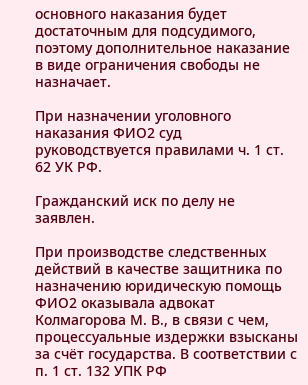основного наказания будет достаточным для подсудимого, поэтому дополнительное наказание в виде ограничения свободы не назначает.

При назначении уголовного наказания ФИО2 суд руководствуется правилами ч. 1 ст. 62 УК РФ.

Гражданский иск по делу не заявлен.

При производстве следственных действий в качестве защитника по назначению юридическую помощь ФИО2 оказывала адвокат Колмагорова М. В., в связи с чем, процессуальные издержки взысканы за счёт государства. В соответствии с п. 1 ст. 132 УПК РФ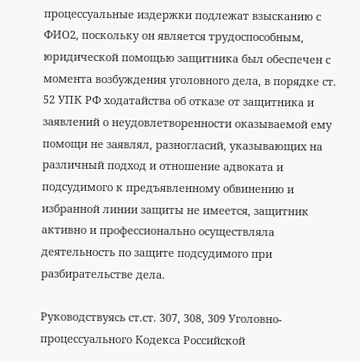процессуальные издержки подлежат взысканию с ФИО2, поскольку он является трудоспособным, юридической помощью защитника был обеспечен с момента возбуждения уголовного дела, в порядке ст. 52 УПК РФ ходатайства об отказе от защитника и заявлений о неудовлетворенности оказываемой ему помощи не заявлял, разногласий, указывающих на различный подход и отношение адвоката и подсудимого к предъявленному обвинению и избранной линии защиты не имеется, защитник активно и профессионально осуществляла деятельность по защите подсудимого при разбирательстве дела.

Руководствуясь ст.ст. 307, 308, 309 Уголовно-процессуального Кодекса Российской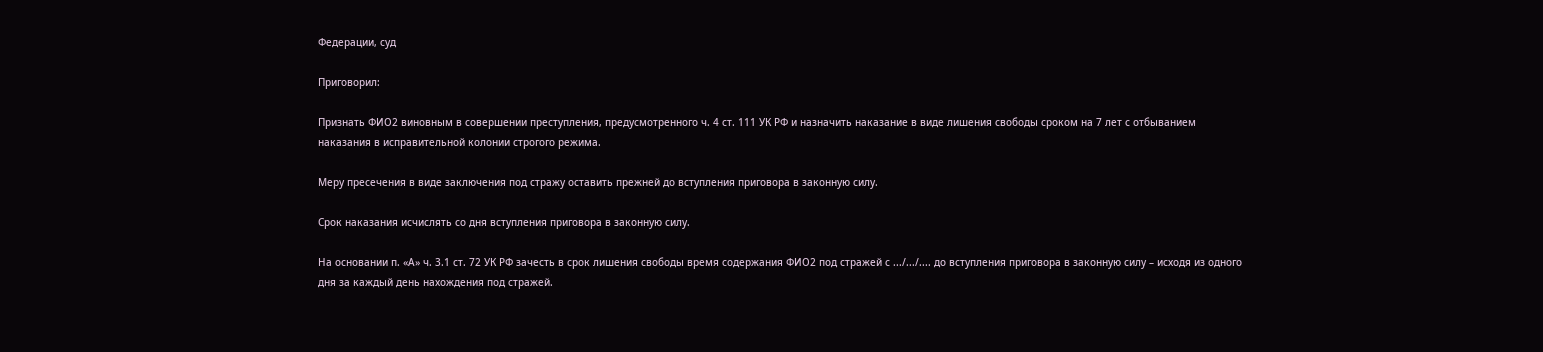Федерации, суд

Приговорил:

Признать ФИО2 виновным в совершении преступления, предусмотренного ч. 4 ст. 111 УК РФ и назначить наказание в виде лишения свободы сроком на 7 лет с отбыванием наказания в исправительной колонии строгого режима.

Меру пресечения в виде заключения под стражу оставить прежней до вступления приговора в законную силу.

Срок наказания исчислять со дня вступления приговора в законную силу.

На основании п. «А» ч. 3.1 ст. 72 УК РФ зачесть в срок лишения свободы время содержания ФИО2 под стражей с .../.../.... до вступления приговора в законную силу – исходя из одного дня за каждый день нахождения под стражей.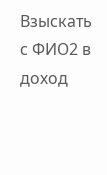Взыскать с ФИО2 в доход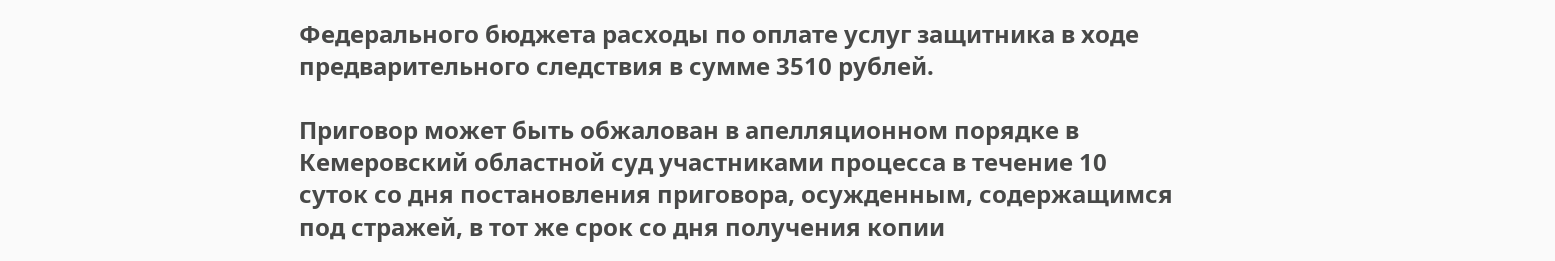Федерального бюджета расходы по оплате услуг защитника в ходе предварительного следствия в сумме 3510 рублей.

Приговор может быть обжалован в апелляционном порядке в Кемеровский областной суд участниками процесса в течение 10 суток со дня постановления приговора, осужденным, содержащимся под стражей, в тот же срок со дня получения копии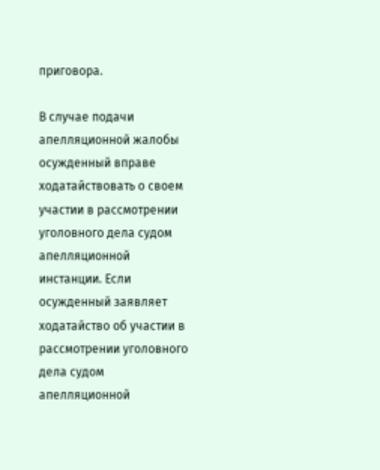приговора.

В случае подачи апелляционной жалобы осужденный вправе ходатайствовать о своем участии в рассмотрении уголовного дела судом апелляционной инстанции. Если осужденный заявляет ходатайство об участии в рассмотрении уголовного дела судом апелляционной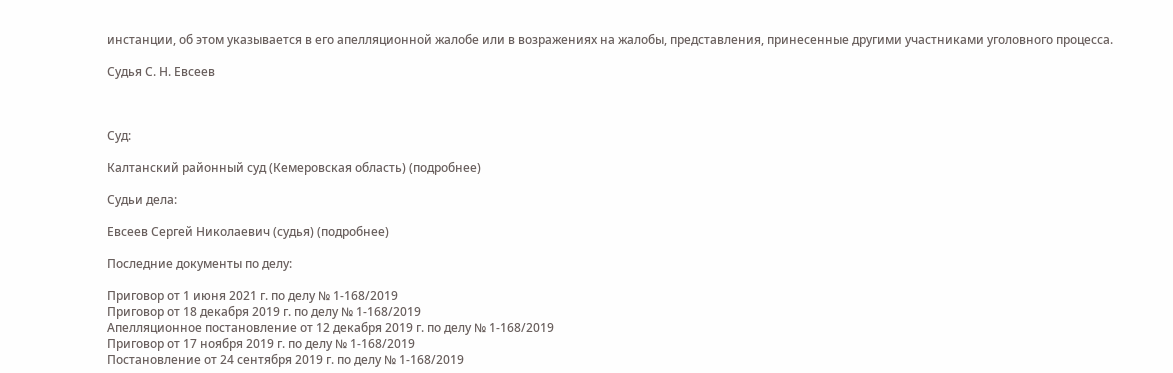инстанции, об этом указывается в его апелляционной жалобе или в возражениях на жалобы, представления, принесенные другими участниками уголовного процесса.

Судья С. Н. Евсеев



Суд:

Калтанский районный суд (Кемеровская область) (подробнее)

Судьи дела:

Евсеев Сергей Николаевич (судья) (подробнее)

Последние документы по делу:

Приговор от 1 июня 2021 г. по делу № 1-168/2019
Приговор от 18 декабря 2019 г. по делу № 1-168/2019
Апелляционное постановление от 12 декабря 2019 г. по делу № 1-168/2019
Приговор от 17 ноября 2019 г. по делу № 1-168/2019
Постановление от 24 сентября 2019 г. по делу № 1-168/2019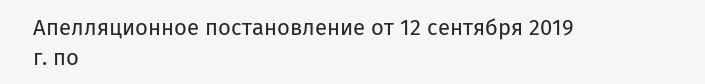Апелляционное постановление от 12 сентября 2019 г. по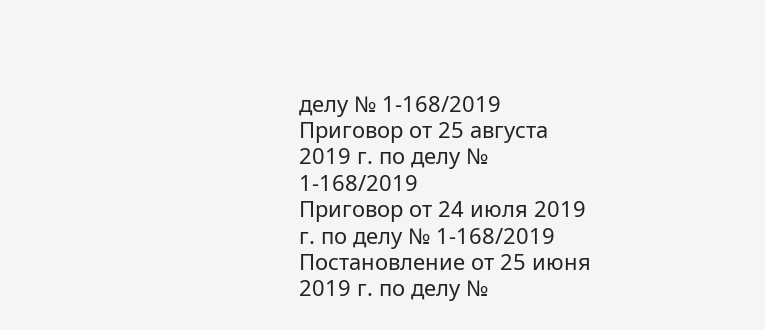делу № 1-168/2019
Приговор от 25 августа 2019 г. по делу № 1-168/2019
Приговор от 24 июля 2019 г. по делу № 1-168/2019
Постановление от 25 июня 2019 г. по делу №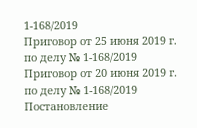1-168/2019
Приговор от 25 июня 2019 г. по делу № 1-168/2019
Приговор от 20 июня 2019 г. по делу № 1-168/2019
Постановление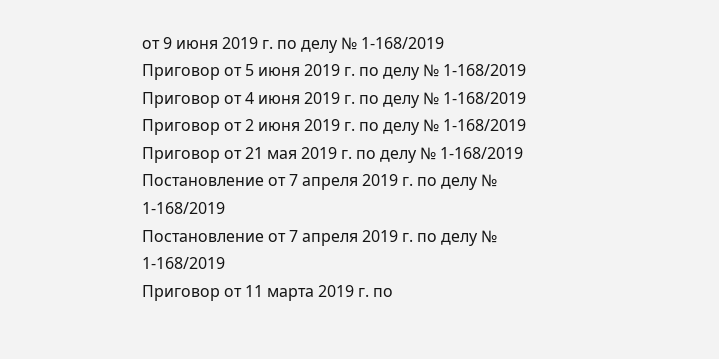от 9 июня 2019 г. по делу № 1-168/2019
Приговор от 5 июня 2019 г. по делу № 1-168/2019
Приговор от 4 июня 2019 г. по делу № 1-168/2019
Приговор от 2 июня 2019 г. по делу № 1-168/2019
Приговор от 21 мая 2019 г. по делу № 1-168/2019
Постановление от 7 апреля 2019 г. по делу № 1-168/2019
Постановление от 7 апреля 2019 г. по делу № 1-168/2019
Приговор от 11 марта 2019 г. по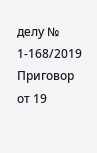делу № 1-168/2019
Приговор от 19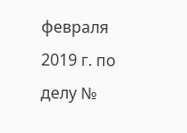февраля 2019 г. по делу №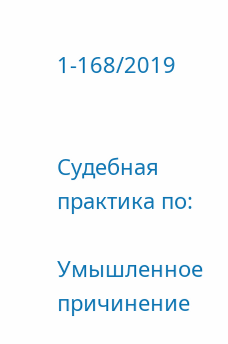1-168/2019


Судебная практика по:

Умышленное причинение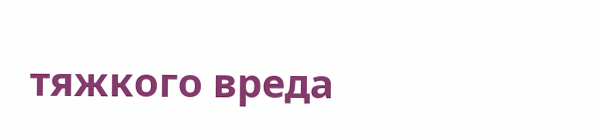тяжкого вреда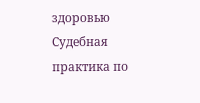здоровью
Судебная практика по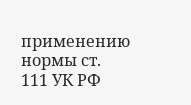применению нормы ст. 111 УК РФ